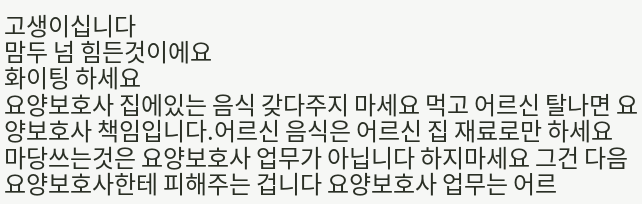고생이십니다
맘두 넘 힘든것이에요
화이팅 하세요
요양보호사 집에있는 음식 갖다주지 마세요 먹고 어르신 탈나면 요양보호사 책임입니다.어르신 음식은 어르신 집 재료로만 하세요 마당쓰는것은 요양보호사 업무가 아닙니다 하지마세요 그건 다음 요양보호사한테 피해주는 겁니다 요양보호사 업무는 어르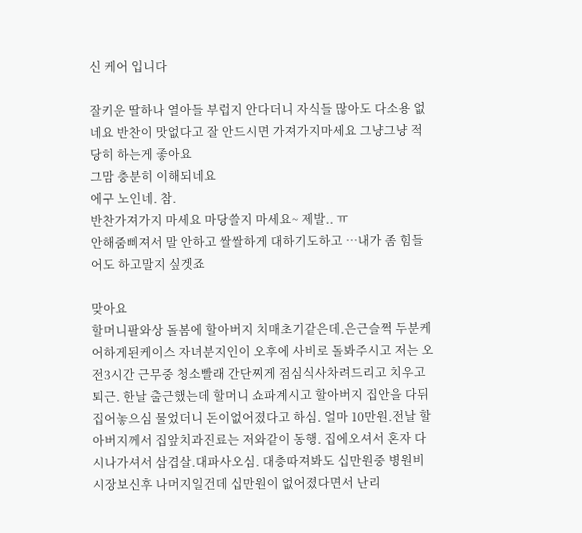신 케어 입니다

잘키운 딸하나 열아들 부럽지 안다더니 자식들 많아도 다소용 없네요 반찬이 맛없다고 잘 안드시면 가져가지마세요 그냥그냥 적당히 하는게 좋아요
그맘 충분히 이해되네요
에구 노인네. 참.
반찬가져가지 마세요 마당쓸지 마세요~ 제발.. ㅠ
안해줌삐져서 말 안하고 쌀쌀하게 대하기도하고 …내가 좀 힘들어도 하고말지 싶겟죠

맞아요
할머니팔와상 돌봄에 할아버지 치매초기같은데.은근슬쩍 두분케어하게된케이스 자녀분지인이 오후에 사비로 돌봐주시고 저는 오전3시간 근무중 청소빨래 간단찌게 점심식사차려드리고 치우고 퇴근. 한날 출근했는데 할머니 쇼파계시고 할아버지 집안을 다뒤집어놓으심 물었더니 돈이없어졌다고 하심. 얼마 10만원.전날 할아버지께서 집앞치과진료는 저와같이 동행. 집에오셔서 혼자 다시나가셔서 삼겹살.대파사오심. 대충따져봐도 십만원중 병원비 시장보신후 나머지일건데 십만원이 없어졌다면서 난리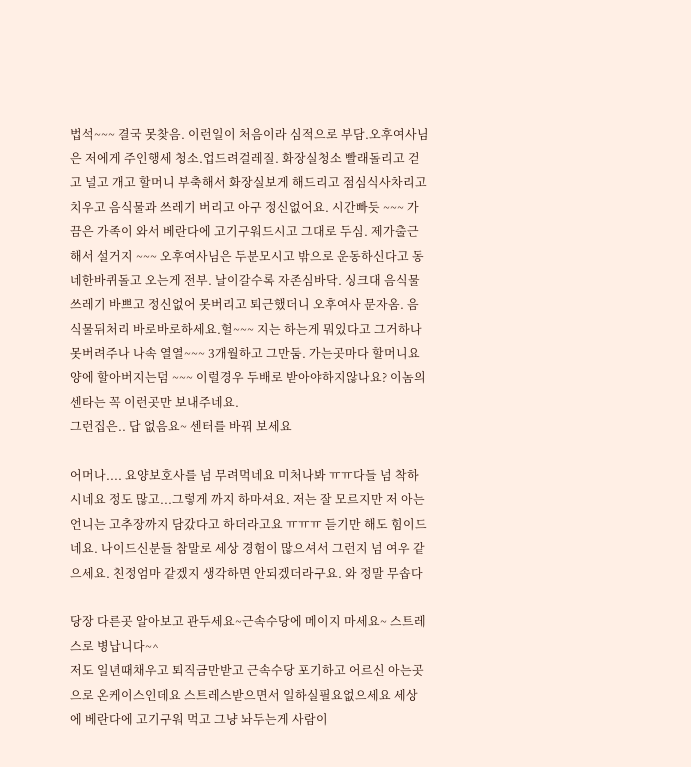법석~~~ 결국 못찾음. 이런일이 처음이라 심적으로 부담.오후여사님은 저에게 주인행세 청소.업드려걸레질. 화장실청소 빨래돌리고 걷고 널고 개고 할머니 부축해서 화장실보게 해드리고 점심식사차리고 치우고 음식물과 쓰레기 버리고 아구 정신없어요. 시간빠듯 ~~~ 가끔은 가족이 와서 베란다에 고기구워드시고 그대로 두심. 제가출근해서 설거지 ~~~ 오후여사님은 두분모시고 밖으로 운동하신다고 동네한바퀴돌고 오는게 전부. 날이갈수록 자존심바닥. 싱크대 음식물쓰레기 바쁘고 정신없어 못버리고 퇴근했더니 오후여사 문자옴. 음식물뒤처리 바로바로하세요.헐~~~ 지는 하는게 뭐있다고 그거하나 못버려주나 나속 열열~~~ 3개월하고 그만둠. 가는곳마다 할머니요양에 할아버지는덤 ~~~ 이럴경우 두배로 받아야하지않나요? 이놈의센타는 꼭 이런곳만 보내주네요.
그런집은.. 답 없음요~ 센터를 바꿔 보세요

어머나.... 요양보호사를 넘 무려먹네요 미처나봐 ㅠㅠ다들 넘 착하시네요 정도 많고...그렇게 까지 하마셔요. 저는 잘 모르지만 저 아는 언니는 고추장까지 담갔다고 하더라고요 ㅠㅠㅠ 듣기만 해도 힘이드네요. 나이드신분들 참말로 세상 경험이 많으셔서 그런지 넘 여우 같으세요. 친정엄마 같겠지 생각하면 안되겠더라구요. 와 정말 무솝다

당장 다른곳 알아보고 관두세요~근속수당에 메이지 마세요~ 스트레스로 병납니다~^
저도 일년때채우고 퇴직금만받고 근속수당 포기하고 어르신 아는곳으로 온케이스인데요 스트레스받으면서 일하실필요없으세요 세상에 베란다에 고기구워 먹고 그냥 놔두는게 사람이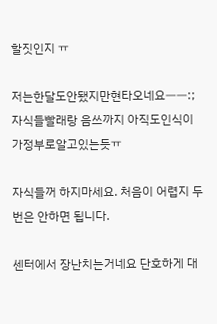할짓인지 ㅠ

저는한달도안됐지만현타오네요ㅡㅡ:; 자식들빨래랑 음쓰까지 아직도인식이 가정부로알고있는듯ㅠ

자식들꺼 하지마세요. 처음이 어렵지 두번은 안하면 됩니다.

센터에서 장난치는거네요 단호하게 대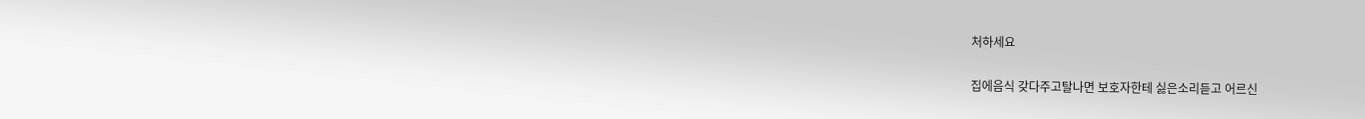처하세요

집에음식 갖다주고탈나면 보호자한테 싫은소리듣고 어르신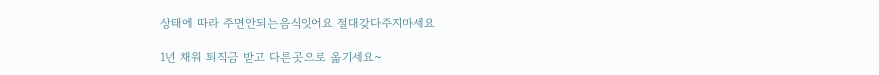상태에 따라 주면안되는음식잇어요 절대갖다주지마세요

1년 채워 퇴직금 받고 다른곳으로 옮기세요~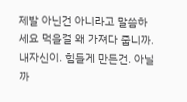제발 아닌건 아니라고 말씀하세요 먹을걸 왜 가져다 줍니까. 내자신이. 힘들게 만든건. 아닐까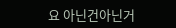요 아닌건아닌거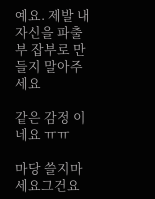예요. 제발 내자신을 파출부 잡부로 만들지 말아주세요

같은 감정 이네요 ㅠㅠ

마당 쓸지마세요그건요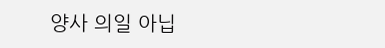양사 의일 아닙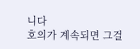니다
호의가 계속되면 그걸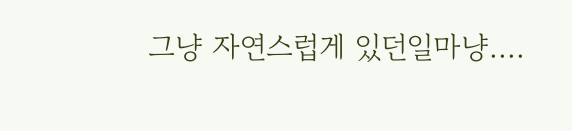그냥 자연스럽게 있던일마냥....